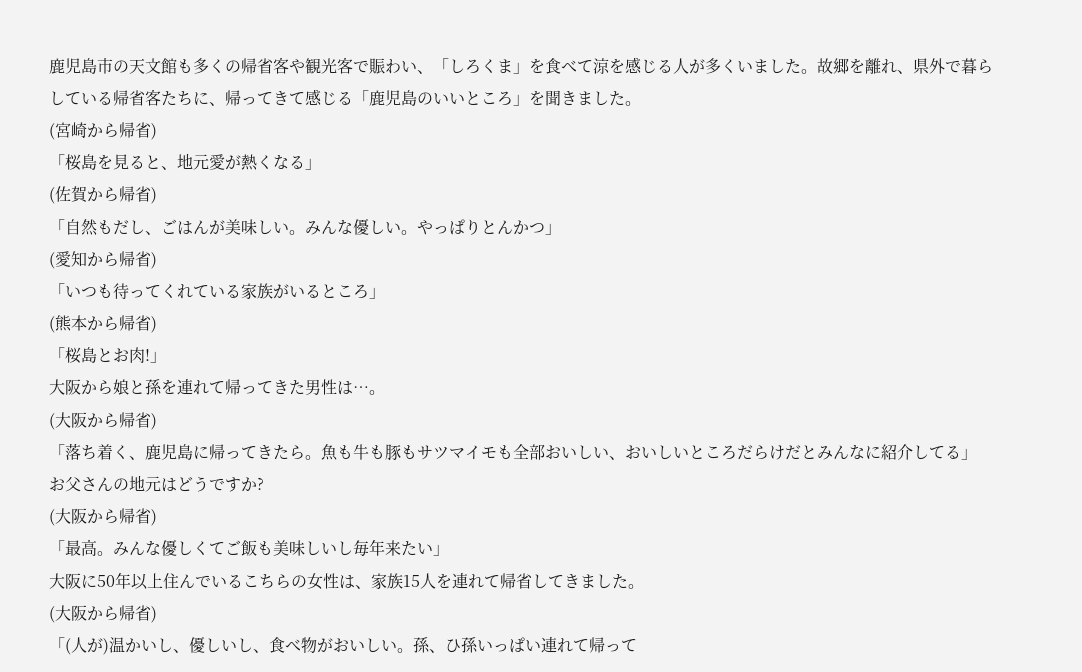鹿児島市の天文館も多くの帰省客や観光客で賑わい、「しろくま」を食べて涼を感じる人が多くいました。故郷を離れ、県外で暮らしている帰省客たちに、帰ってきて感じる「鹿児島のいいところ」を聞きました。
(宮崎から帰省)
「桜島を見ると、地元愛が熱くなる」
(佐賀から帰省)
「自然もだし、ごはんが美味しい。みんな優しい。やっぱりとんかつ」
(愛知から帰省)
「いつも待ってくれている家族がいるところ」
(熊本から帰省)
「桜島とお肉!」
大阪から娘と孫を連れて帰ってきた男性は…。
(大阪から帰省)
「落ち着く、鹿児島に帰ってきたら。魚も牛も豚もサツマイモも全部おいしい、おいしいところだらけだとみんなに紹介してる」
お父さんの地元はどうですか?
(大阪から帰省)
「最高。みんな優しくてご飯も美味しいし毎年来たい」
大阪に50年以上住んでいるこちらの女性は、家族15人を連れて帰省してきました。
(大阪から帰省)
「(人が)温かいし、優しいし、食べ物がおいしい。孫、ひ孫いっぱい連れて帰って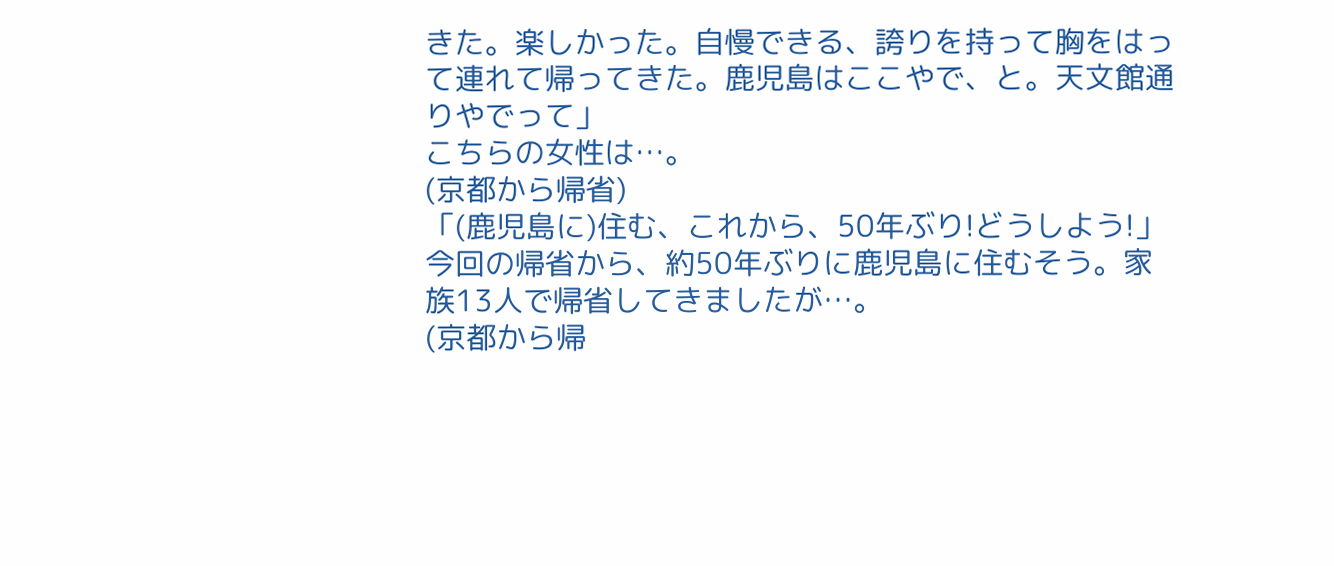きた。楽しかった。自慢できる、誇りを持って胸をはって連れて帰ってきた。鹿児島はここやで、と。天文館通りやでって」
こちらの女性は…。
(京都から帰省)
「(鹿児島に)住む、これから、50年ぶり!どうしよう!」
今回の帰省から、約50年ぶりに鹿児島に住むそう。家族13人で帰省してきましたが…。
(京都から帰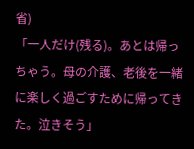省)
「一人だけ(残る)。あとは帰っちゃう。母の介護、老後を一緒に楽しく過ごすために帰ってきた。泣きそう」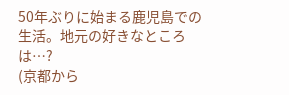50年ぶりに始まる鹿児島での生活。地元の好きなところは…?
(京都から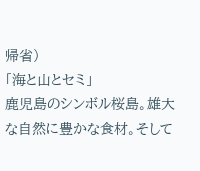帰省)
「海と山とセミ」
鹿児島のシンボル桜島。雄大な自然に豊かな食材。そして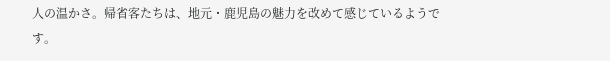人の温かさ。帰省客たちは、地元・鹿児島の魅力を改めて感じているようです。